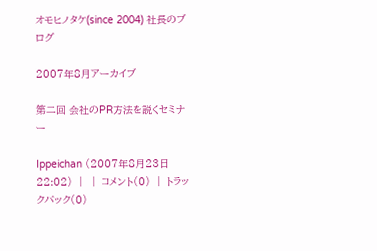オモヒノタケ(since 2004) 社長のブログ

2007年8月アーカイブ

第二回 会社のPR方法を説くセミナー

Ippeichan (2007年8月23日 22:02)  |   |  コメント(0)  |  トラックバック(0)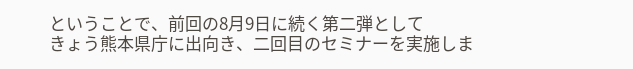ということで、前回の8月9日に続く第二弾として
きょう熊本県庁に出向き、二回目のセミナーを実施しま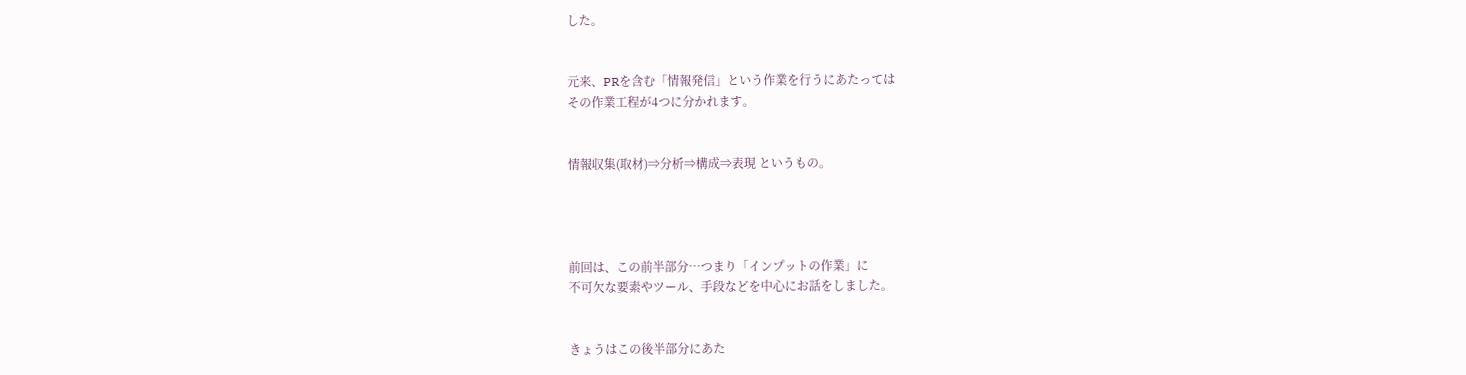した。


元来、PRを含む「情報発信」という作業を行うにあたっては
その作業工程が4つに分かれます。


情報収集(取材)⇒分析⇒構成⇒表現 というもの。




前回は、この前半部分…つまり「インプットの作業」に
不可欠な要素やツール、手段などを中心にお話をしました。


きょうはこの後半部分にあた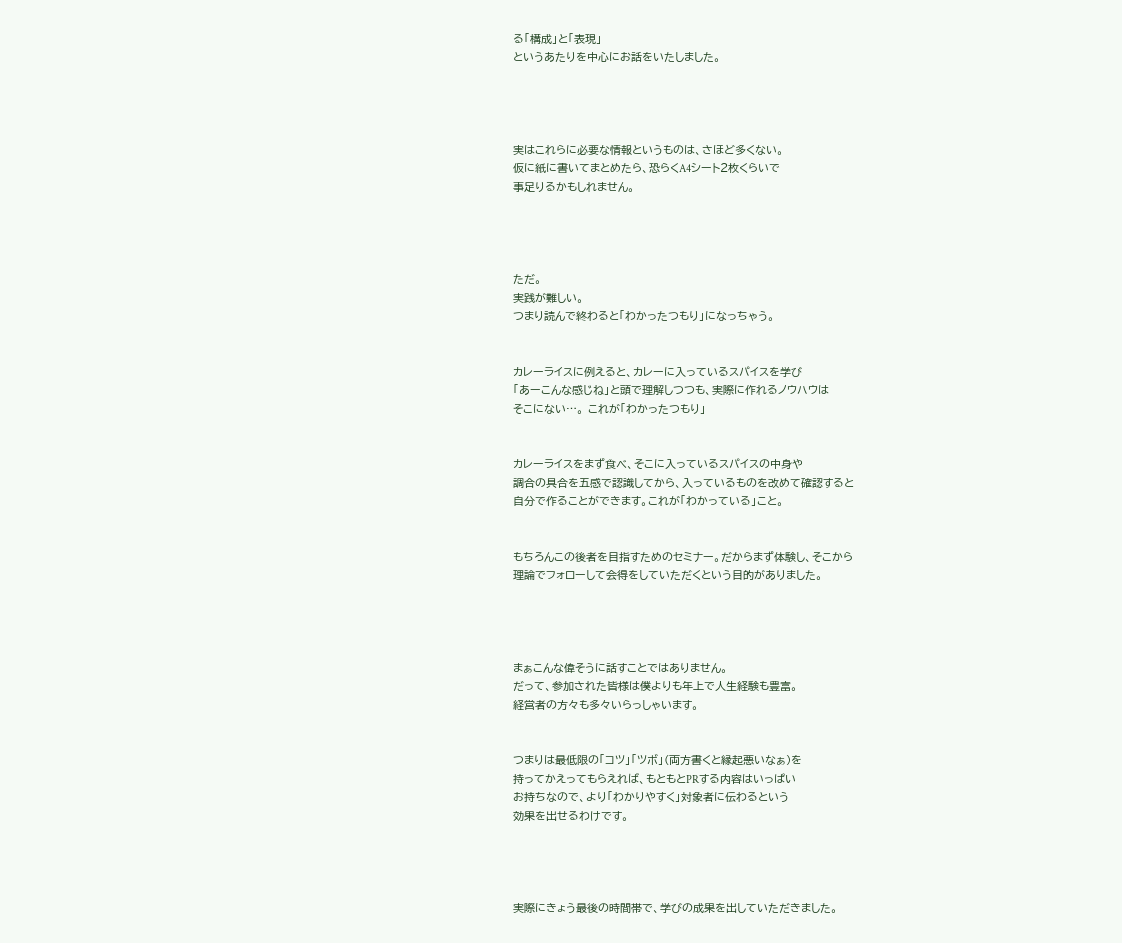る「構成」と「表現」
というあたりを中心にお話をいたしました。




実はこれらに必要な情報というものは、さほど多くない。
仮に紙に書いてまとめたら、恐らくA4シート2枚くらいで
事足りるかもしれません。




ただ。
実践が難しい。
つまり読んで終わると「わかったつもり」になっちゃう。


カレーライスに例えると、カレーに入っているスパイスを学び
「あーこんな感じね」と頭で理解しつつも、実際に作れるノウハウは
そこにない…。 これが「わかったつもり」


カレーライスをまず食べ、そこに入っているスパイスの中身や
調合の具合を五感で認識してから、入っているものを改めて確認すると
自分で作ることができます。これが「わかっている」こと。


もちろんこの後者を目指すためのセミナー。だからまず体験し、そこから
理論でフォローして会得をしていただくという目的がありました。




まぁこんな偉そうに話すことではありません。
だって、参加された皆様は僕よりも年上で人生経験も豊富。
経営者の方々も多々いらっしゃいます。


つまりは最低限の「コツ」「ツボ」(両方書くと縁起悪いなぁ)を
持ってかえってもらえれば、もともとPRする内容はいっぱい
お持ちなので、より「わかりやすく」対象者に伝わるという
効果を出せるわけです。




実際にきょう最後の時間帯で、学びの成果を出していただきました。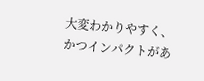大変わかりやすく、かつインパクトがあ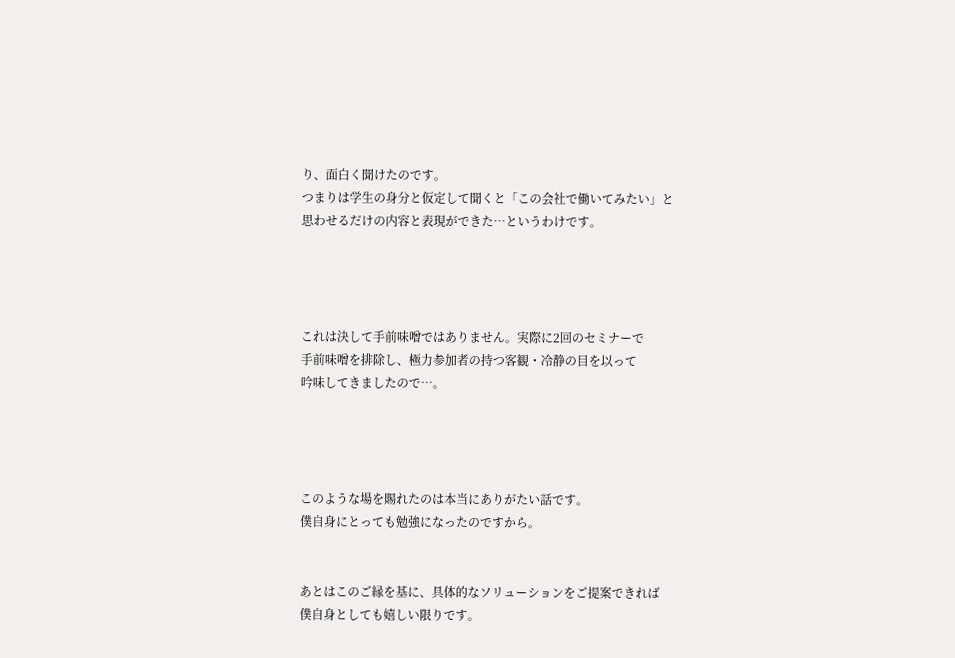り、面白く聞けたのです。
つまりは学生の身分と仮定して聞くと「この会社で働いてみたい」と
思わせるだけの内容と表現ができた…というわけです。




これは決して手前味噌ではありません。実際に2回のセミナーで
手前味噌を排除し、極力参加者の持つ客観・冷静の目を以って
吟味してきましたので…。




このような場を賜れたのは本当にありがたい話です。
僕自身にとっても勉強になったのですから。


あとはこのご縁を基に、具体的なソリューションをご提案できれば
僕自身としても嬉しい限りです。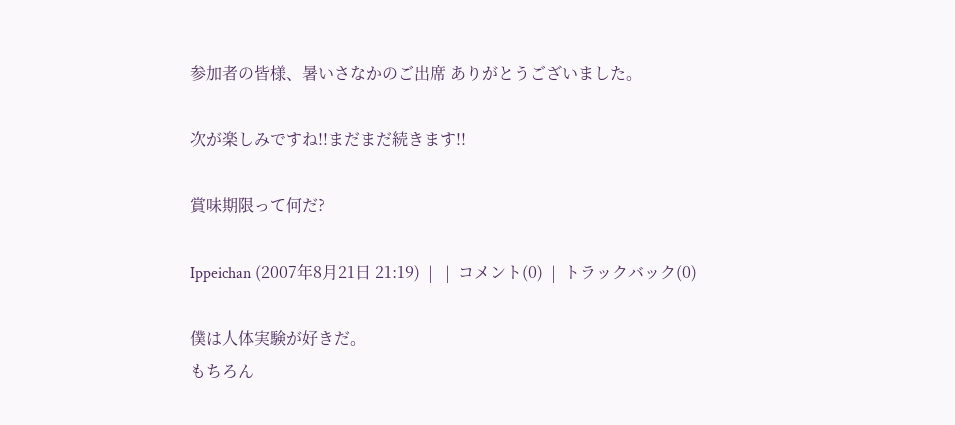参加者の皆様、暑いさなかのご出席 ありがとうございました。

次が楽しみですね!!まだまだ続きます!!

賞味期限って何だ?

Ippeichan (2007年8月21日 21:19)  |   |  コメント(0)  |  トラックバック(0)

僕は人体実験が好きだ。
もちろん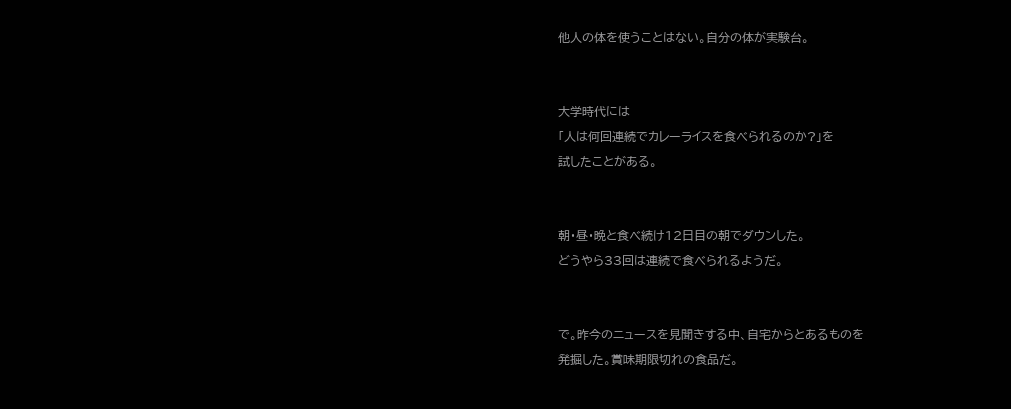他人の体を使うことはない。自分の体が実験台。


大学時代には
「人は何回連続でカレーライスを食べられるのか?」を
試したことがある。


朝・昼・晩と食べ続け12日目の朝でダウンした。
どうやら33回は連続で食べられるようだ。


で。昨今のニュースを見聞きする中、自宅からとあるものを
発掘した。賞味期限切れの食品だ。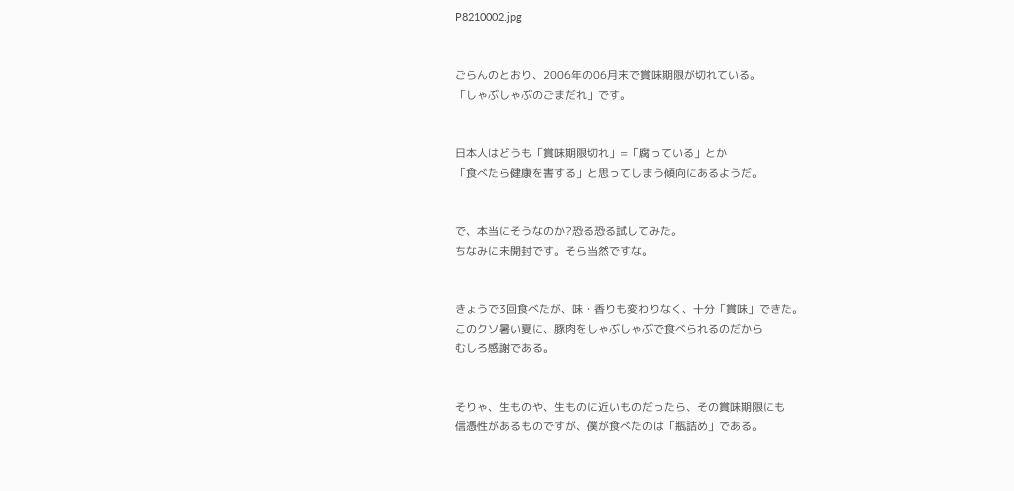P8210002.jpg


ごらんのとおり、2006年の06月末で賞味期限が切れている。
「しゃぶしゃぶのごまだれ」です。


日本人はどうも「賞味期限切れ」=「腐っている」とか
「食べたら健康を害する」と思ってしまう傾向にあるようだ。


で、本当にそうなのか?恐る恐る試してみた。
ちなみに未開封です。そら当然ですな。


きょうで3回食べたが、味・香りも変わりなく、十分「賞味」できた。
このクソ暑い夏に、豚肉をしゃぶしゃぶで食べられるのだから
むしろ感謝である。


そりゃ、生ものや、生ものに近いものだったら、その賞味期限にも
信憑性があるものですが、僕が食べたのは「瓶詰め」である。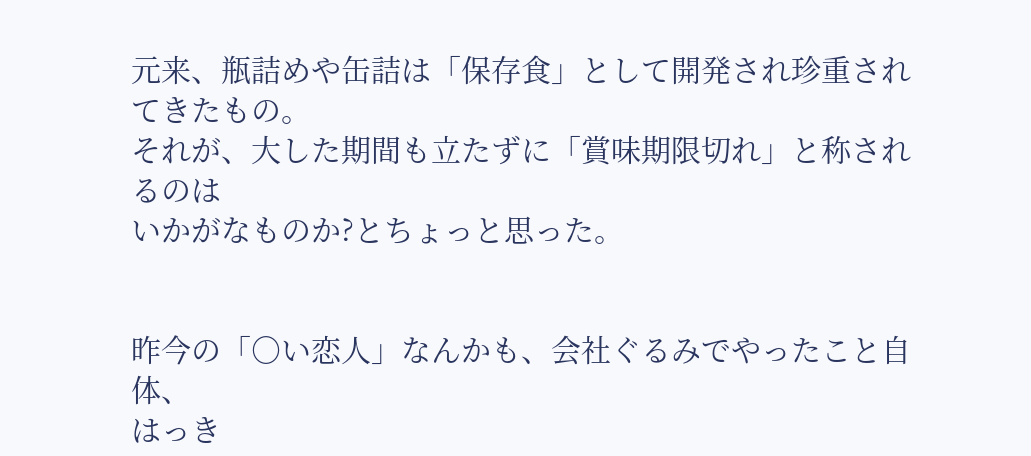元来、瓶詰めや缶詰は「保存食」として開発され珍重されてきたもの。
それが、大した期間も立たずに「賞味期限切れ」と称されるのは
いかがなものか?とちょっと思った。


昨今の「○い恋人」なんかも、会社ぐるみでやったこと自体、
はっき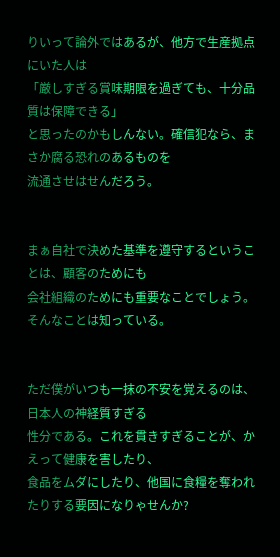りいって論外ではあるが、他方で生産拠点にいた人は
「厳しすぎる賞味期限を過ぎても、十分品質は保障できる」
と思ったのかもしんない。確信犯なら、まさか腐る恐れのあるものを
流通させはせんだろう。


まぁ自社で決めた基準を遵守するということは、顧客のためにも
会社組織のためにも重要なことでしょう。そんなことは知っている。


ただ僕がいつも一抹の不安を覚えるのは、日本人の神経質すぎる
性分である。これを貫きすぎることが、かえって健康を害したり、
食品をムダにしたり、他国に食糧を奪われたりする要因になりゃせんか?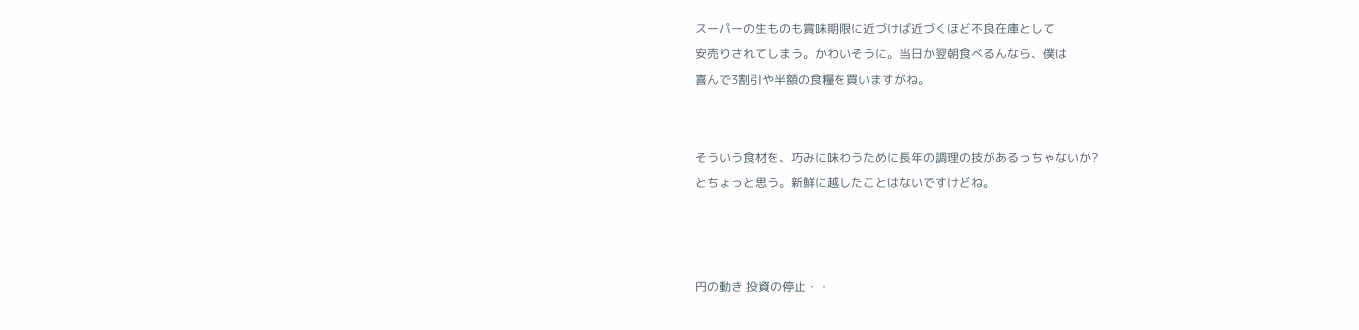スーパーの生ものも賞味期限に近づけば近づくほど不良在庫として
安売りされてしまう。かわいそうに。当日か翌朝食べるんなら、僕は
喜んで3割引や半額の食糧を買いますがね。


そういう食材を、巧みに味わうために長年の調理の技があるっちゃないか?
とちょっと思う。新鮮に越したことはないですけどね。



円の動き 投資の停止・・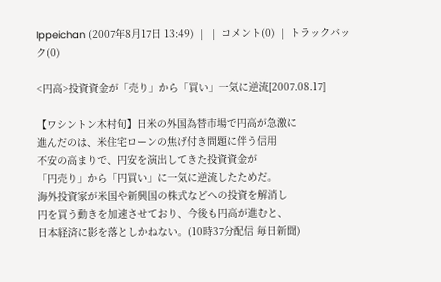Ippeichan (2007年8月17日 13:49)  |   |  コメント(0)  |  トラックバック(0)

<円高>投資資金が「売り」から「買い」一気に逆流[2007.08.17]

【ワシントン木村旬】日米の外国為替市場で円高が急激に
進んだのは、米住宅ローンの焦げ付き問題に伴う信用
不安の高まりで、円安を演出してきた投資資金が
「円売り」から「円買い」に一気に逆流したためだ。
海外投資家が米国や新興国の株式などへの投資を解消し
円を買う動きを加速させており、今後も円高が進むと、
日本経済に影を落としかねない。(10時37分配信 毎日新聞)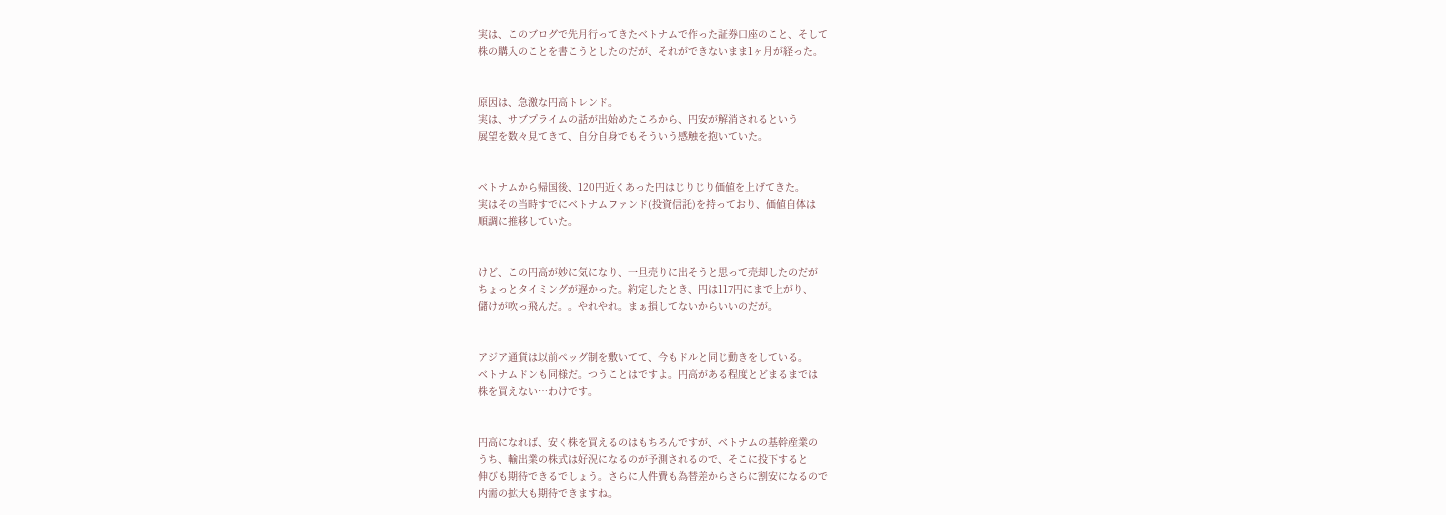実は、このブログで先月行ってきたベトナムで作った証券口座のこと、そして
株の購入のことを書こうとしたのだが、それができないまま1ヶ月が経った。


原因は、急激な円高トレンド。
実は、サブプライムの話が出始めたころから、円安が解消されるという
展望を数々見てきて、自分自身でもそういう感触を抱いていた。


ベトナムから帰国後、120円近くあった円はじりじり価値を上げてきた。
実はその当時すでにベトナムファンド(投資信託)を持っており、価値自体は
順調に推移していた。


けど、この円高が妙に気になり、一旦売りに出そうと思って売却したのだが
ちょっとタイミングが遅かった。約定したとき、円は117円にまで上がり、
儲けが吹っ飛んだ。。やれやれ。まぁ損してないからいいのだが。


アジア通貨は以前ペッグ制を敷いてて、今もドルと同じ動きをしている。
ベトナムドンも同様だ。つうことはですよ。円高がある程度とどまるまでは
株を買えない…わけです。


円高になれば、安く株を買えるのはもちろんですが、ベトナムの基幹産業の
うち、輸出業の株式は好況になるのが予測されるので、そこに投下すると
伸びも期待できるでしょう。さらに人件費も為替差からさらに割安になるので
内需の拡大も期待できますね。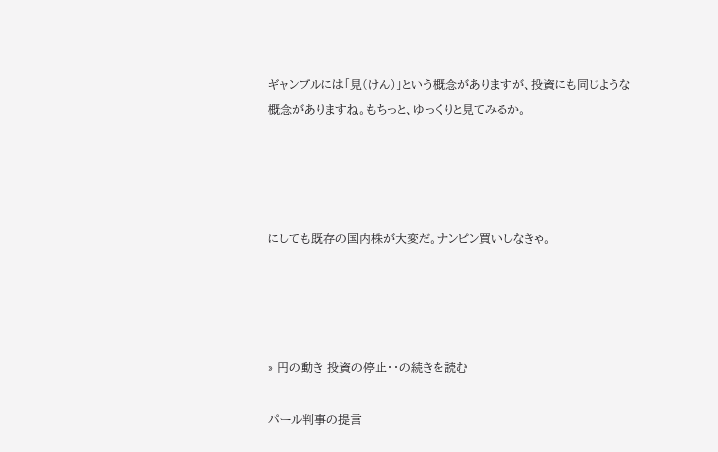ギャンブルには「見(けん)」という概念がありますが、投資にも同じような
概念がありますね。もちっと、ゆっくりと見てみるか。




にしても既存の国内株が大変だ。ナンピン買いしなきゃ。




» 円の動き 投資の停止・・の続きを読む

パール判事の提言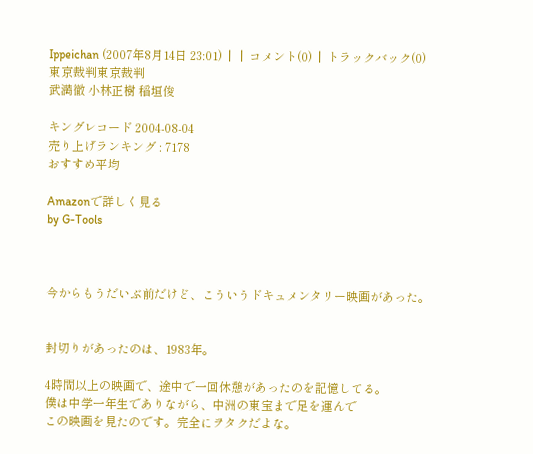Ippeichan (2007年8月14日 23:01)  |   |  コメント(0)  |  トラックバック(0)
東京裁判東京裁判
武満徹 小林正樹 稲垣俊

キングレコード 2004-08-04
売り上げランキング : 7178
おすすめ平均

Amazonで詳しく見る
by G-Tools



今からもうだいぶ前だけど、こういうドキュメンタリー映画があった。


封切りがあったのは、1983年。

4時間以上の映画で、途中で一回休憩があったのを記憶してる。
僕は中学一年生でありながら、中洲の東宝まで足を運んで
この映画を見たのです。完全にヲタクだよな。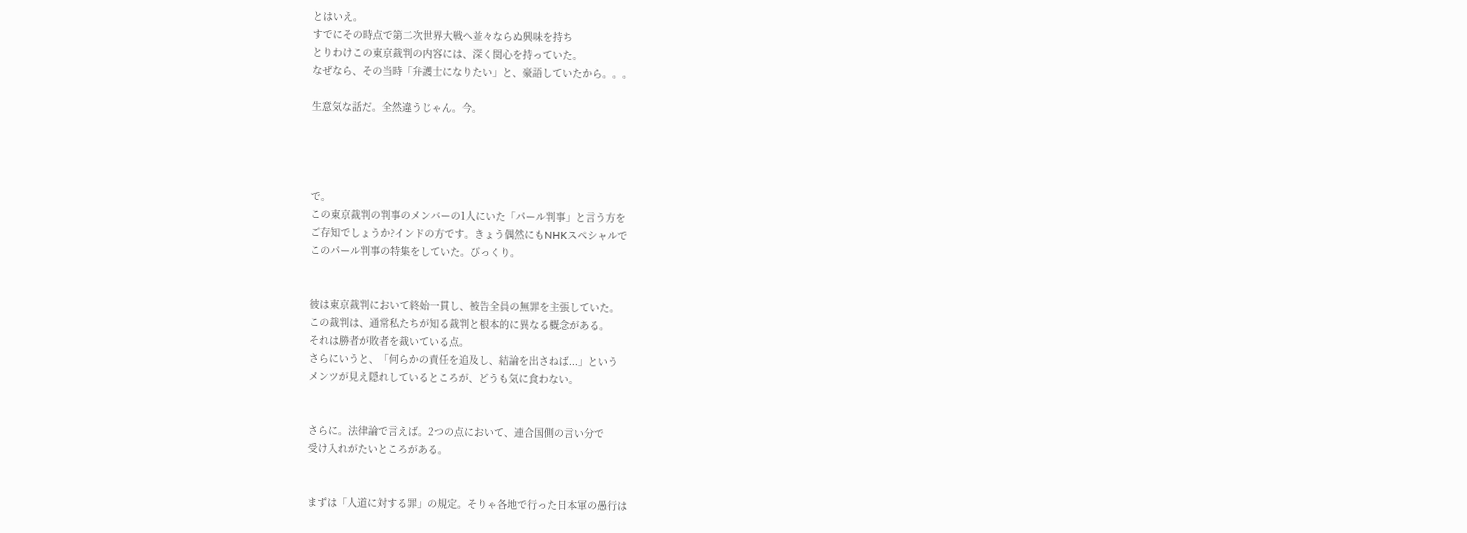とはいえ。
すでにその時点で第二次世界大戦へ並々ならぬ興味を持ち
とりわけこの東京裁判の内容には、深く関心を持っていた。
なぜなら、その当時「弁護士になりたい」と、豪語していたから。。。

生意気な話だ。全然違うじゃん。今。




で。
この東京裁判の判事のメンバーの1人にいた「パール判事」と言う方を
ご存知でしょうか?インドの方です。きょう偶然にもNHKスペシャルで
このパール判事の特集をしていた。びっくり。


彼は東京裁判において終始一貫し、被告全員の無罪を主張していた。
この裁判は、通常私たちが知る裁判と根本的に異なる概念がある。
それは勝者が敗者を裁いている点。
さらにいうと、「何らかの責任を追及し、結論を出さねば...」という
メンツが見え隠れしているところが、どうも気に食わない。


さらに。法律論で言えば。2つの点において、連合国側の言い分で
受け入れがたいところがある。


まずは「人道に対する罪」の規定。そりゃ各地で行った日本軍の愚行は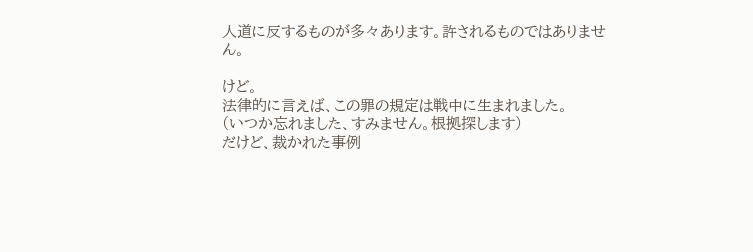人道に反するものが多々あります。許されるものではありません。

けど。
法律的に言えば、この罪の規定は戦中に生まれました。
(いつか忘れました、すみません。根拠探します)
だけど、裁かれた事例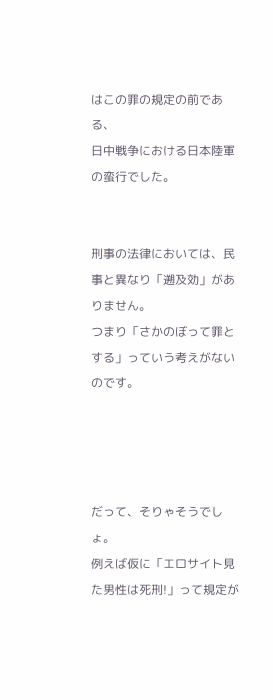はこの罪の規定の前である、
日中戦争における日本陸軍の蛮行でした。


刑事の法律においては、民事と異なり「遡及効」がありません。
つまり「さかのぼって罪とする」っていう考えがないのです。




だって、そりゃそうでしょ。
例えば仮に「エロサイト見た男性は死刑!」って規定が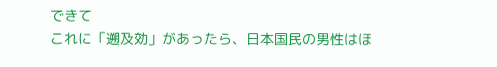できて
これに「遡及効」があったら、日本国民の男性はほ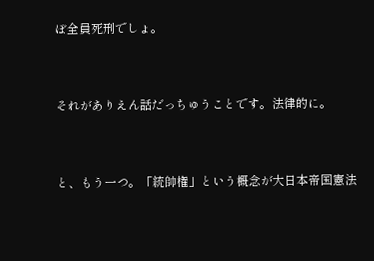ぼ全員死刑でしょ。


それがありえん話だっちゅうことです。法律的に。


と、もう一つ。「統帥権」という概念が大日本帝国憲法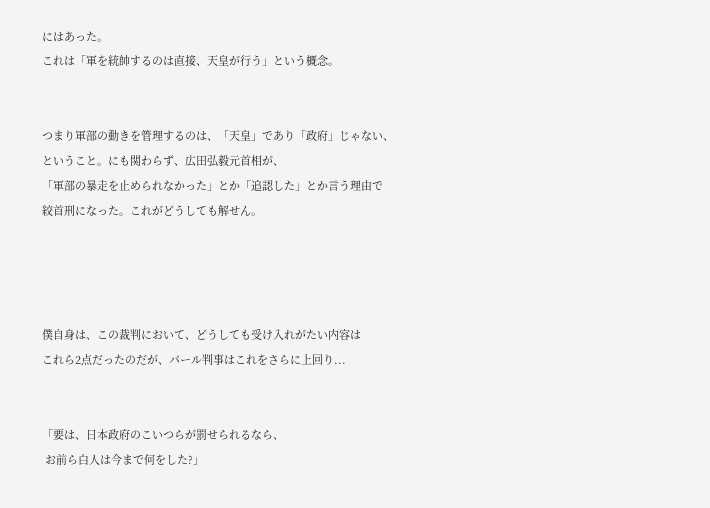にはあった。
これは「軍を統帥するのは直接、天皇が行う」という概念。


つまり軍部の動きを管理するのは、「天皇」であり「政府」じゃない、
ということ。にも関わらず、広田弘毅元首相が、
「軍部の暴走を止められなかった」とか「追認した」とか言う理由で
絞首刑になった。これがどうしても解せん。




僕自身は、この裁判において、どうしても受け入れがたい内容は
これら2点だったのだが、パール判事はこれをさらに上回り...


「要は、日本政府のこいつらが罰せられるなら、
 お前ら白人は今まで何をした?」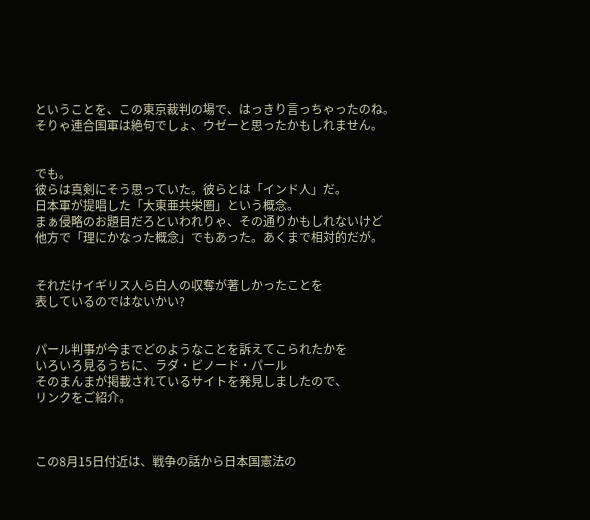ということを、この東京裁判の場で、はっきり言っちゃったのね。
そりゃ連合国軍は絶句でしょ、ウゼーと思ったかもしれません。


でも。
彼らは真剣にそう思っていた。彼らとは「インド人」だ。
日本軍が提唱した「大東亜共栄圏」という概念。
まぁ侵略のお題目だろといわれりゃ、その通りかもしれないけど
他方で「理にかなった概念」でもあった。あくまで相対的だが。


それだけイギリス人ら白人の収奪が著しかったことを
表しているのではないかい?


パール判事が今までどのようなことを訴えてこられたかを
いろいろ見るうちに、ラダ・ビノード・パール
そのまんまが掲載されているサイトを発見しましたので、
リンクをご紹介。



この8月15日付近は、戦争の話から日本国憲法の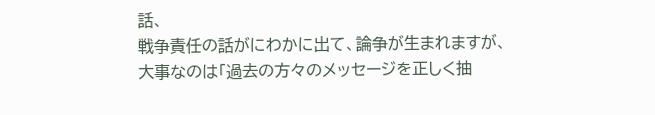話、
戦争責任の話がにわかに出て、論争が生まれますが、
大事なのは「過去の方々のメッセージを正しく抽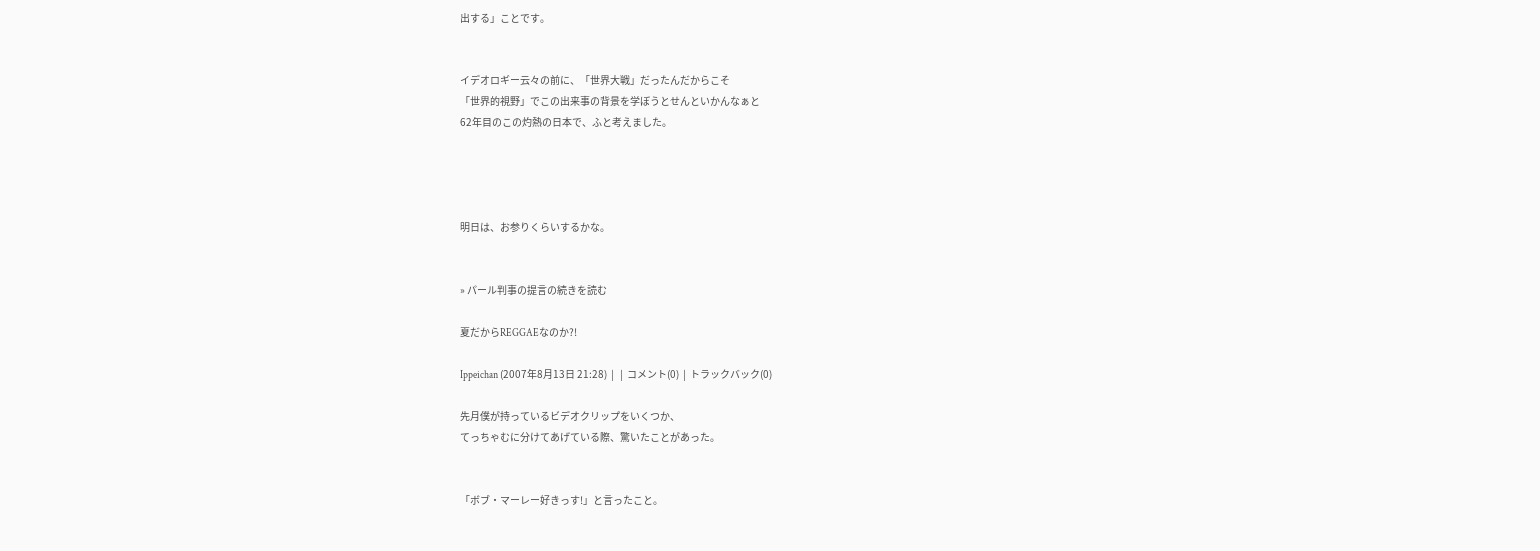出する」ことです。


イデオロギー云々の前に、「世界大戦」だったんだからこそ
「世界的視野」でこの出来事の背景を学ぼうとせんといかんなぁと
62年目のこの灼熱の日本で、ふと考えました。




明日は、お参りくらいするかな。


» パール判事の提言の続きを読む

夏だからREGGAEなのか?!

Ippeichan (2007年8月13日 21:28)  |   |  コメント(0)  |  トラックバック(0)

先月僕が持っているビデオクリップをいくつか、
てっちゃむに分けてあげている際、驚いたことがあった。


「ボブ・マーレー好きっす!」と言ったこと。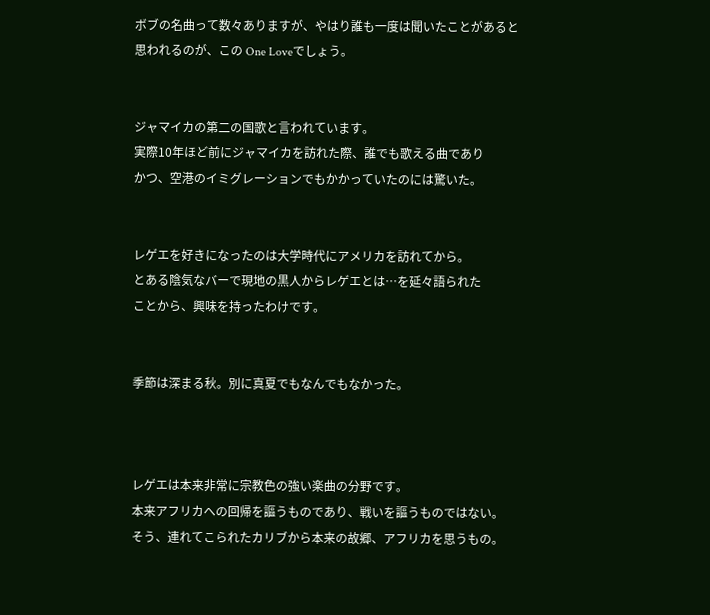ボブの名曲って数々ありますが、やはり誰も一度は聞いたことがあると
思われるのが、この One Loveでしょう。


ジャマイカの第二の国歌と言われています。
実際10年ほど前にジャマイカを訪れた際、誰でも歌える曲であり
かつ、空港のイミグレーションでもかかっていたのには驚いた。


レゲエを好きになったのは大学時代にアメリカを訪れてから。
とある陰気なバーで現地の黒人からレゲエとは…を延々語られた
ことから、興味を持ったわけです。


季節は深まる秋。別に真夏でもなんでもなかった。



レゲエは本来非常に宗教色の強い楽曲の分野です。
本来アフリカへの回帰を謳うものであり、戦いを謳うものではない。
そう、連れてこられたカリブから本来の故郷、アフリカを思うもの。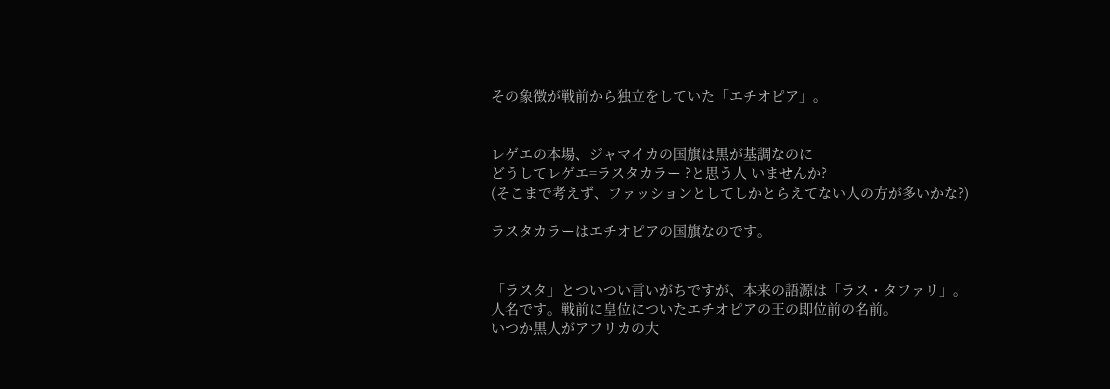その象徴が戦前から独立をしていた「エチオピア」。


レゲエの本場、ジャマイカの国旗は黒が基調なのに
どうしてレゲエ=ラスタカラー ?と思う人 いませんか?
(そこまで考えず、ファッションとしてしかとらえてない人の方が多いかな?)

ラスタカラーはエチオピアの国旗なのです。


「ラスタ」とついつい言いがちですが、本来の語源は「ラス・タファリ」。
人名です。戦前に皇位についたエチオピアの王の即位前の名前。
いつか黒人がアフリカの大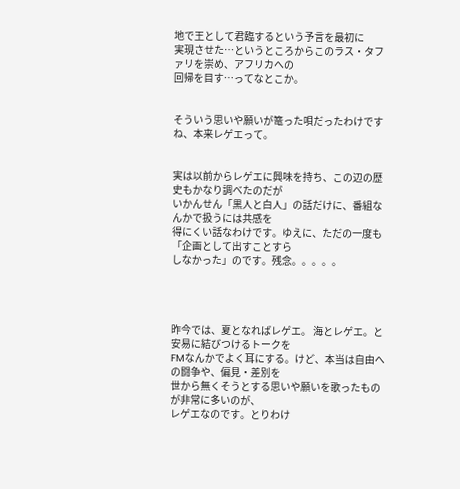地で王として君臨するという予言を最初に
実現させた…というところからこのラス・タファリを崇め、アフリカへの
回帰を目す…ってなとこか。


そういう思いや願いが篭った唄だったわけですね、本来レゲエって。


実は以前からレゲエに興味を持ち、この辺の歴史もかなり調べたのだが
いかんせん「黒人と白人」の話だけに、番組なんかで扱うには共感を
得にくい話なわけです。ゆえに、ただの一度も「企画として出すことすら
しなかった」のです。残念。。。。。




昨今では、夏となればレゲエ。 海とレゲエ。と安易に結びつけるトークを
FMなんかでよく耳にする。けど、本当は自由への闘争や、偏見・差別を
世から無くそうとする思いや願いを歌ったものが非常に多いのが、
レゲエなのです。とりわけ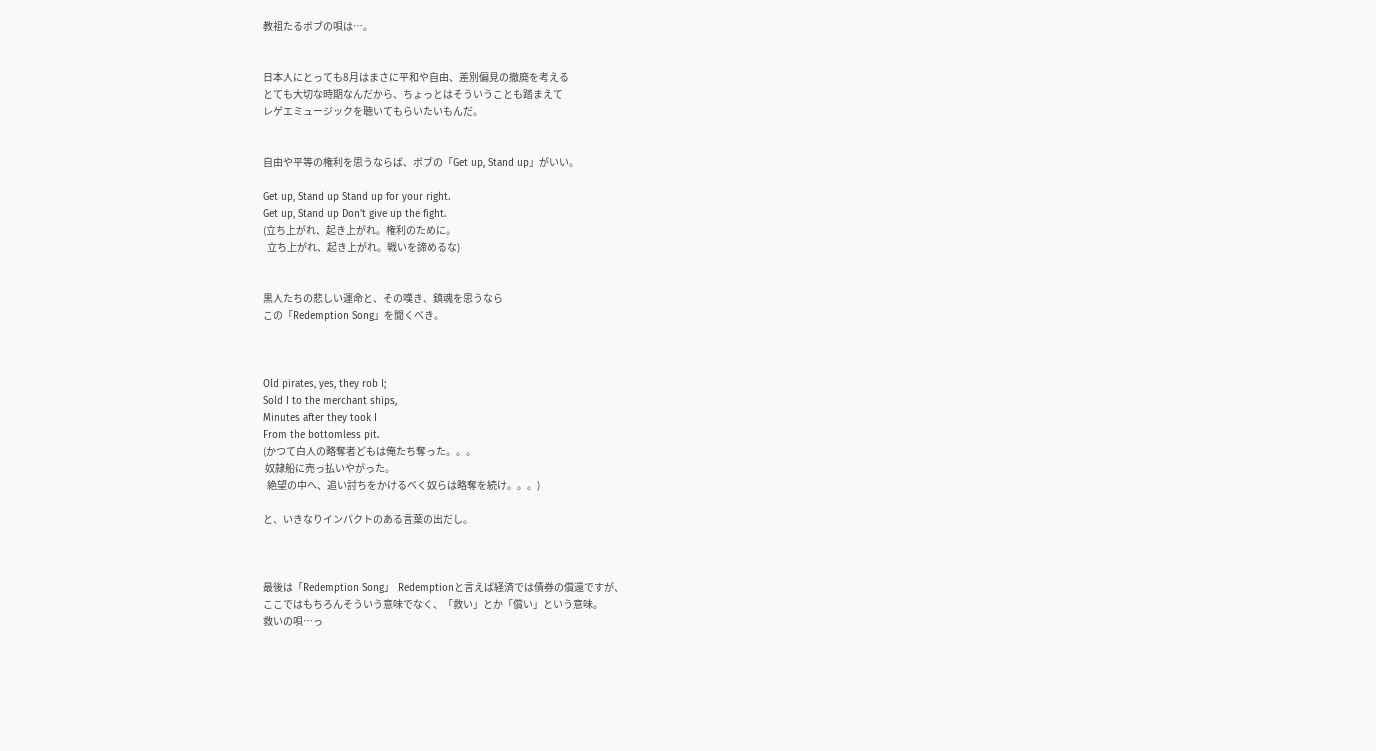教祖たるボブの唄は…。


日本人にとっても8月はまさに平和や自由、差別偏見の撤廃を考える
とても大切な時期なんだから、ちょっとはそういうことも踏まえて
レゲエミュージックを聴いてもらいたいもんだ。


自由や平等の権利を思うならば、ボブの「Get up, Stand up」がいい。

Get up, Stand up Stand up for your right.
Get up, Stand up Don't give up the fight.
(立ち上がれ、起き上がれ。権利のために。
  立ち上がれ、起き上がれ。戦いを諦めるな)


黒人たちの悲しい運命と、その嘆き、鎮魂を思うなら
この「Redemption Song」を聞くべき。



Old pirates, yes, they rob I;
Sold I to the merchant ships,
Minutes after they took I
From the bottomless pit.
(かつて白人の略奪者どもは俺たち奪った。。。
 奴隷船に売っ払いやがった。
  絶望の中へ、追い討ちをかけるべく奴らは略奪を続け。。。)

と、いきなりインパクトのある言葉の出だし。



最後は「Redemption Song」  Redemptionと言えば経済では債券の償還ですが、
ここではもちろんそういう意味でなく、「救い」とか「償い」という意味。
救いの唄…っ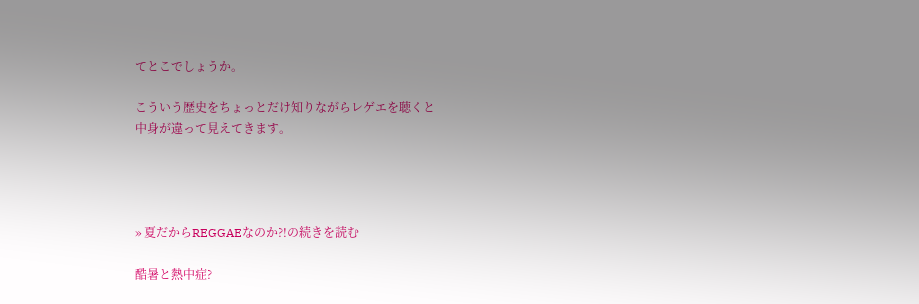てとこでしょうか。

こういう歴史をちょっとだけ知りながらレゲエを聴くと
中身が違って見えてきます。




» 夏だからREGGAEなのか?!の続きを読む

酷暑と熱中症?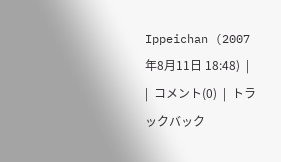Ippeichan (2007年8月11日 18:48)  |   |  コメント(0)  |  トラックバック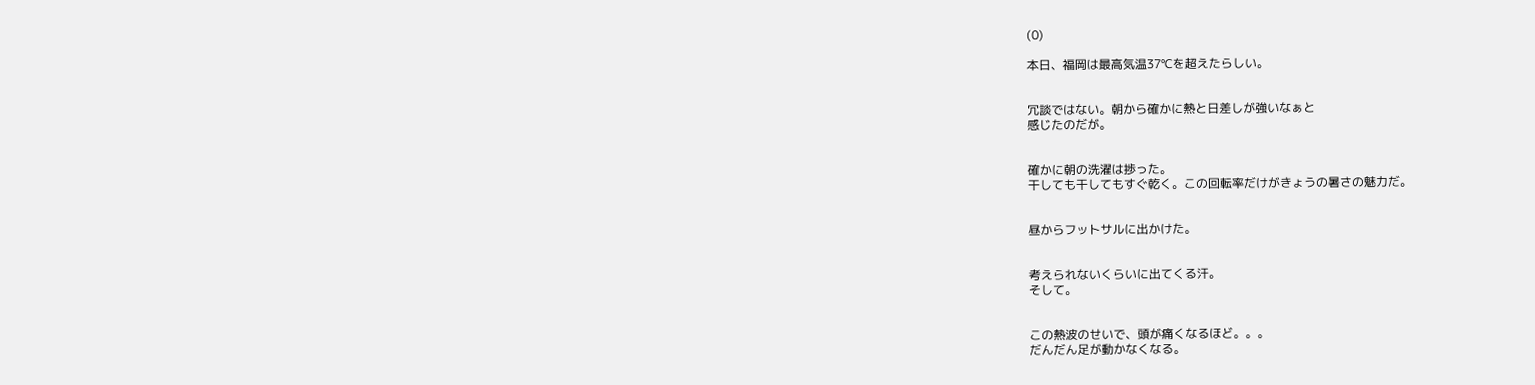(0)

本日、福岡は最高気温37℃を超えたらしい。


冗談ではない。朝から確かに熱と日差しが強いなぁと
感じたのだが。


確かに朝の洗濯は捗った。
干しても干してもすぐ乾く。この回転率だけがきょうの暑さの魅力だ。


昼からフットサルに出かけた。


考えられないくらいに出てくる汗。
そして。


この熱波のせいで、頭が痛くなるほど。。。
だんだん足が動かなくなる。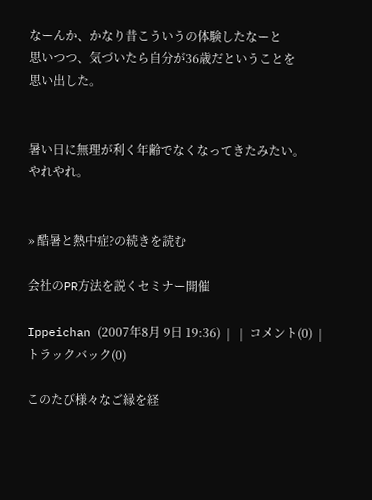なーんか、かなり昔こういうの体験したなーと
思いつつ、気づいたら自分が36歳だということを
思い出した。


暑い日に無理が利く年齢でなくなってきたみたい。
やれやれ。


» 酷暑と熱中症?の続きを読む

会社のPR方法を説くセミナー開催

Ippeichan (2007年8月 9日 19:36)  |   |  コメント(0)  |  トラックバック(0)

このたび様々なご縁を経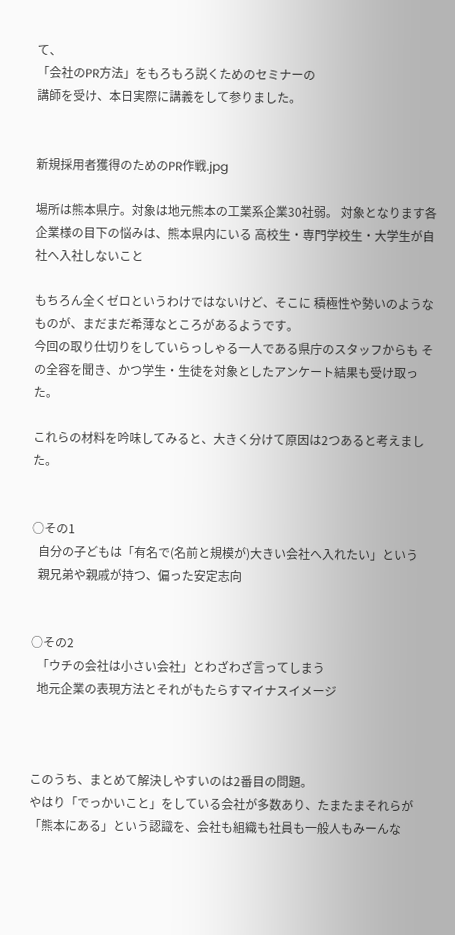て、
「会社のPR方法」をもろもろ説くためのセミナーの
講師を受け、本日実際に講義をして参りました。


新規採用者獲得のためのPR作戦.jpg

場所は熊本県庁。対象は地元熊本の工業系企業30社弱。 対象となります各企業様の目下の悩みは、熊本県内にいる 高校生・専門学校生・大学生が自社へ入社しないこと

もちろん全くゼロというわけではないけど、そこに 積極性や勢いのようなものが、まだまだ希薄なところがあるようです。
今回の取り仕切りをしていらっしゃる一人である県庁のスタッフからも その全容を聞き、かつ学生・生徒を対象としたアンケート結果も受け取った。

これらの材料を吟味してみると、大きく分けて原因は2つあると考えました。


○その1
  自分の子どもは「有名で(名前と規模が)大きい会社へ入れたい」という
  親兄弟や親戚が持つ、偏った安定志向


○その2
  「ウチの会社は小さい会社」とわざわざ言ってしまう
  地元企業の表現方法とそれがもたらすマイナスイメージ



このうち、まとめて解決しやすいのは2番目の問題。
やはり「でっかいこと」をしている会社が多数あり、たまたまそれらが
「熊本にある」という認識を、会社も組織も社員も一般人もみーんな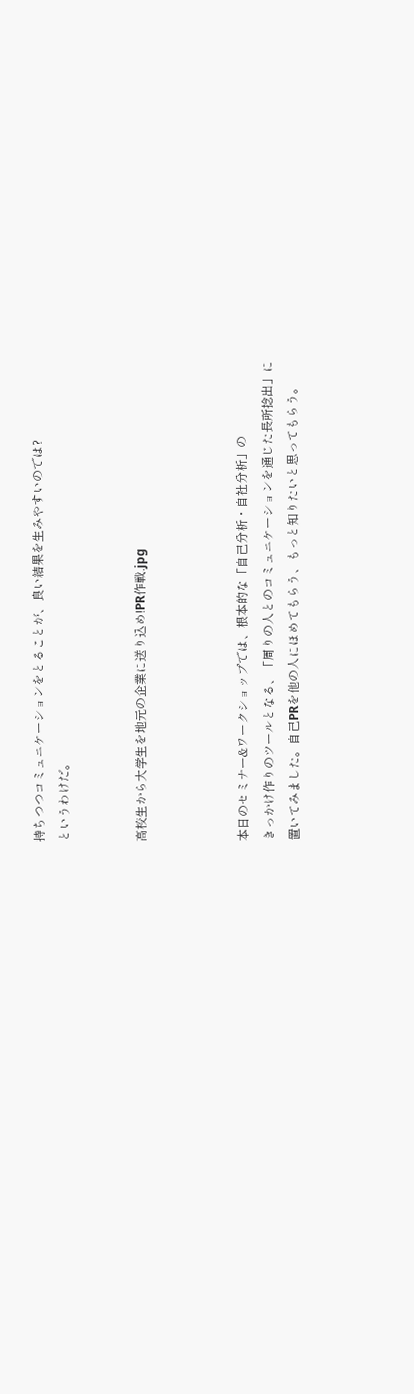持ちつつコミュニケーションをとることが、良い結果を生みやすいのでは?
というわけだ。


高校生から大学生を地元の企業に送り込め!PR作戦.jpg



本日のセミナー&ワークショップでは、根本的な「自己分析・自社分析」の
きっかけ作りのツールとなる、「周りの人とのコミュニケーションを通じた長所捻出」に
置いてみました。自己PRを他の人にほめてもらう、もっと知りたいと思ってもらう。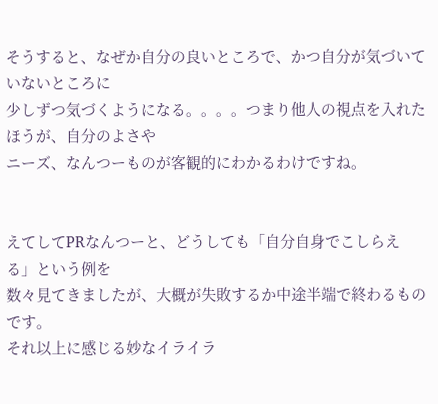そうすると、なぜか自分の良いところで、かつ自分が気づいていないところに
少しずつ気づくようになる。。。。つまり他人の視点を入れたほうが、自分のよさや
ニーズ、なんつーものが客観的にわかるわけですね。


えてしてPRなんつーと、どうしても「自分自身でこしらえる」という例を
数々見てきましたが、大概が失敗するか中途半端で終わるものです。
それ以上に感じる妙なイライラ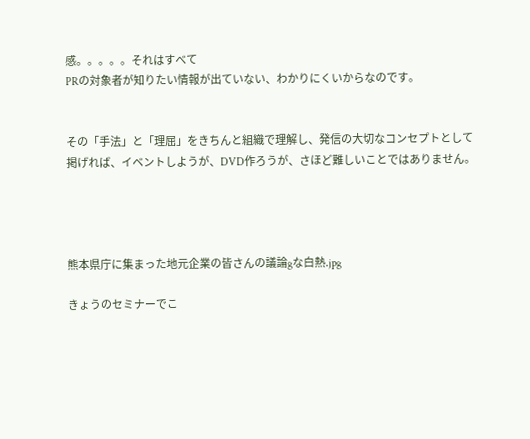感。。。。。それはすべて
PRの対象者が知りたい情報が出ていない、わかりにくいからなのです。


その「手法」と「理屈」をきちんと組織で理解し、発信の大切なコンセプトとして
掲げれば、イベントしようが、DVD作ろうが、さほど難しいことではありません。




熊本県庁に集まった地元企業の皆さんの議論gな白熱.jpg

きょうのセミナーでこ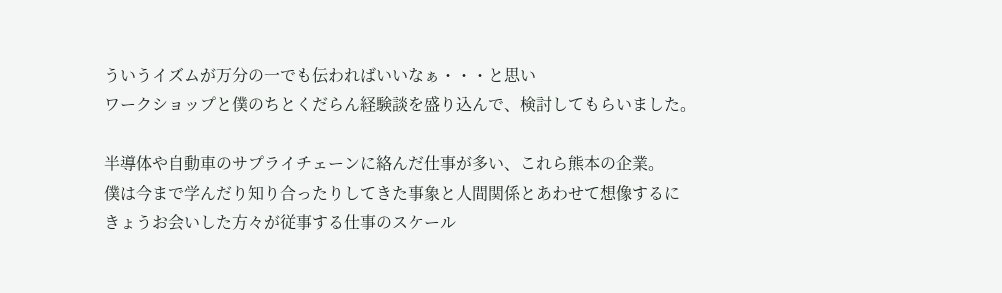ういうイズムが万分の一でも伝わればいいなぁ・・・と思い
ワークショップと僕のちとくだらん経験談を盛り込んで、検討してもらいました。

半導体や自動車のサプライチェーンに絡んだ仕事が多い、これら熊本の企業。
僕は今まで学んだり知り合ったりしてきた事象と人間関係とあわせて想像するに
きょうお会いした方々が従事する仕事のスケール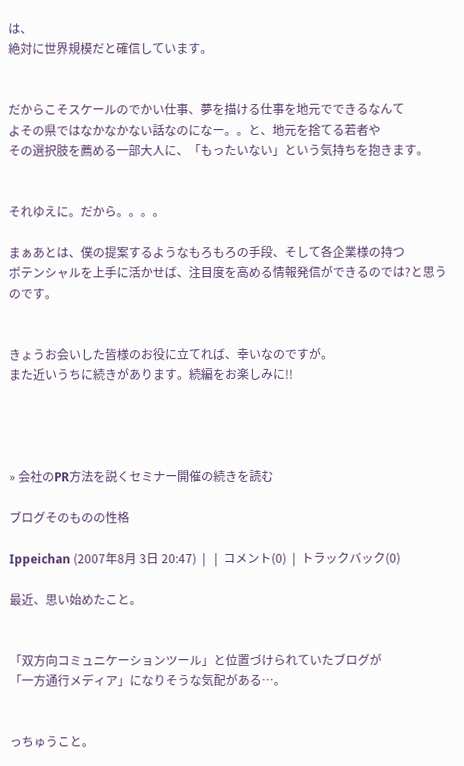は、
絶対に世界規模だと確信しています。


だからこそスケールのでかい仕事、夢を描ける仕事を地元でできるなんて
よその県ではなかなかない話なのになー。。と、地元を捨てる若者や
その選択肢を薦める一部大人に、「もったいない」という気持ちを抱きます。


それゆえに。だから。。。。

まぁあとは、僕の提案するようなもろもろの手段、そして各企業様の持つ
ポテンシャルを上手に活かせば、注目度を高める情報発信ができるのでは?と思うのです。


きょうお会いした皆様のお役に立てれば、幸いなのですが。
また近いうちに続きがあります。続編をお楽しみに!!




» 会社のPR方法を説くセミナー開催の続きを読む

ブログそのものの性格

Ippeichan (2007年8月 3日 20:47)  |   |  コメント(0)  |  トラックバック(0)

最近、思い始めたこと。


「双方向コミュニケーションツール」と位置づけられていたブログが
「一方通行メディア」になりそうな気配がある…。


っちゅうこと。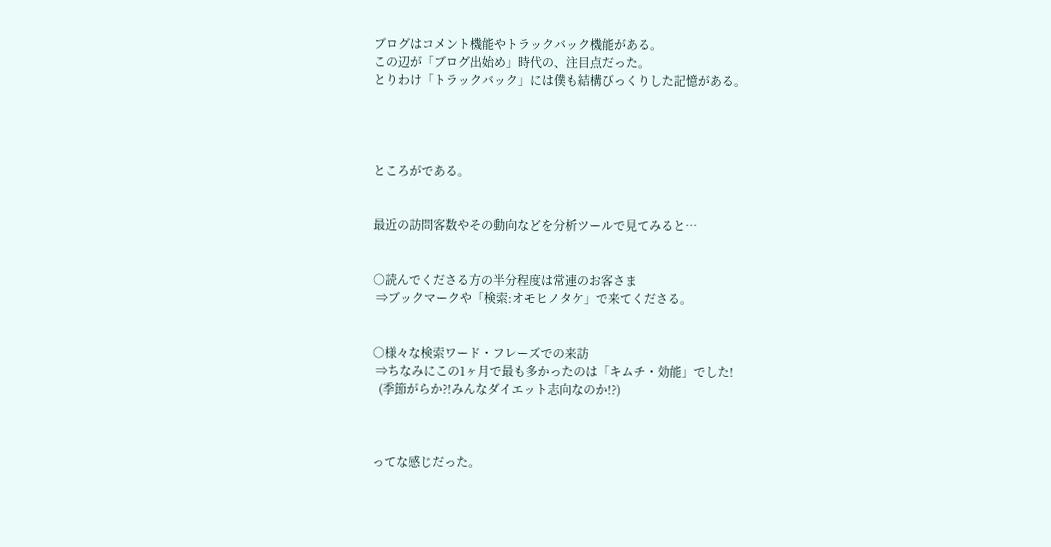ブログはコメント機能やトラックバック機能がある。
この辺が「ブログ出始め」時代の、注目点だった。
とりわけ「トラックバック」には僕も結構びっくりした記憶がある。




ところがである。


最近の訪問客数やその動向などを分析ツールで見てみると…


○読んでくださる方の半分程度は常連のお客さま
 ⇒ブックマークや「検索:オモヒノタケ」で来てくださる。


○様々な検索ワード・フレーズでの来訪
 ⇒ちなみにこの1ヶ月で最も多かったのは「キムチ・効能」でした!
  (季節がらか?!みんなダイエット志向なのか!?)



ってな感じだった。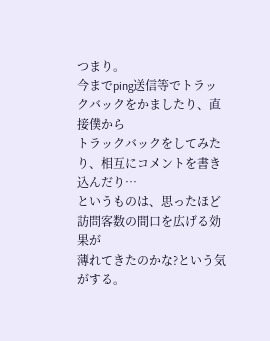つまり。
今までping送信等でトラックバックをかましたり、直接僕から
トラックバックをしてみたり、相互にコメントを書き込んだり…
というものは、思ったほど訪問客数の間口を広げる効果が
薄れてきたのかな?という気がする。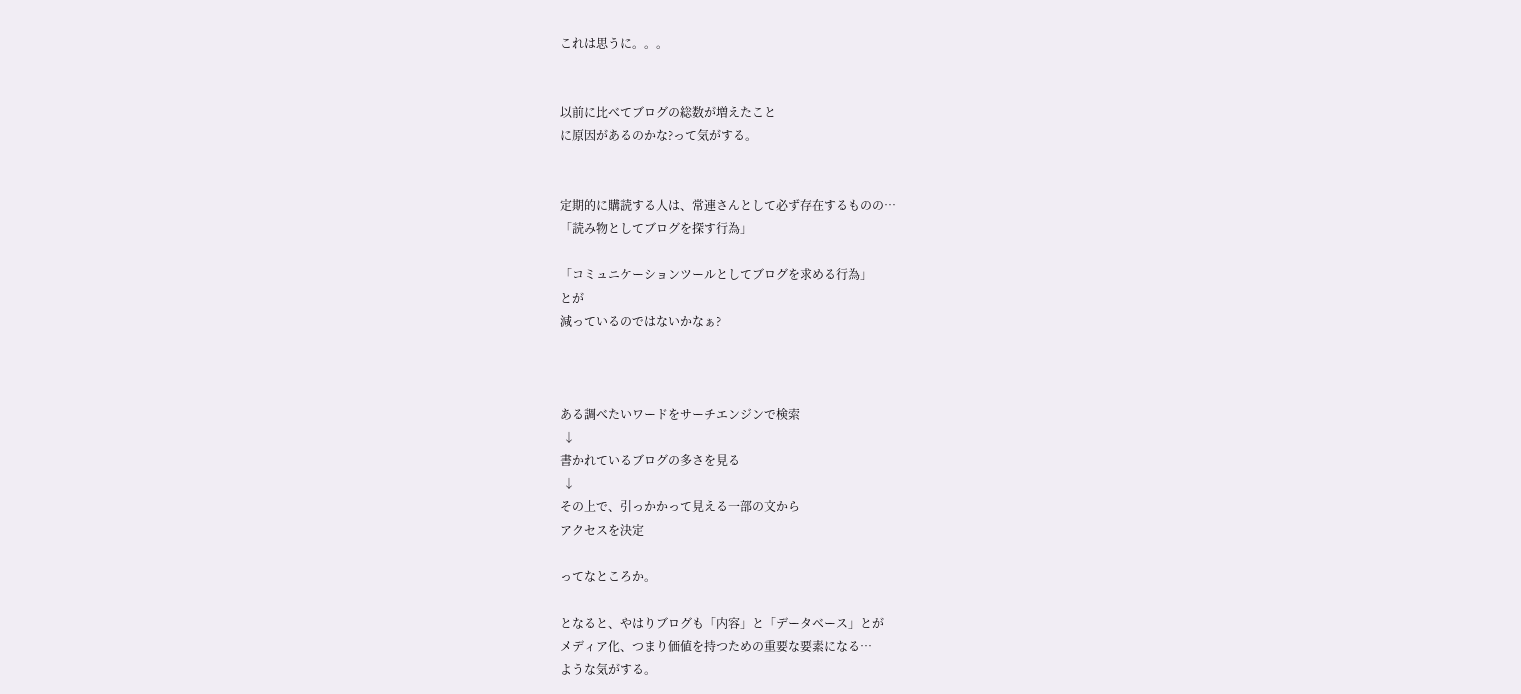これは思うに。。。


以前に比べてブログの総数が増えたこと
に原因があるのかな?って気がする。


定期的に購読する人は、常連さんとして必ず存在するものの…
「読み物としてブログを探す行為」

「コミュニケーションツールとしてブログを求める行為」
とが
減っているのではないかなぁ?



ある調べたいワードをサーチエンジンで検索
 ↓
書かれているブログの多さを見る
 ↓
その上で、引っかかって見える一部の文から
アクセスを決定

ってなところか。

となると、やはりブログも「内容」と「データベース」とが
メディア化、つまり価値を持つための重要な要素になる…
ような気がする。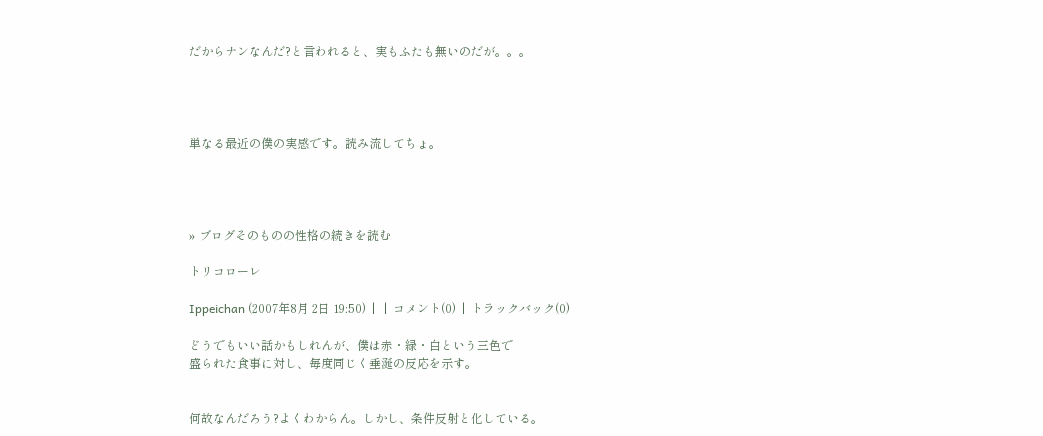だからナンなんだ?と言われると、実もふたも無いのだが。。。




単なる最近の僕の実感です。読み流してちょ。




» ブログそのものの性格の続きを読む

トリコローレ

Ippeichan (2007年8月 2日 19:50)  |   |  コメント(0)  |  トラックバック(0)

どうでもいい話かもしれんが、僕は赤・緑・白という三色で
盛られた食事に対し、毎度同じく垂涎の反応を示す。


何故なんだろう?よくわからん。しかし、条件反射と化している。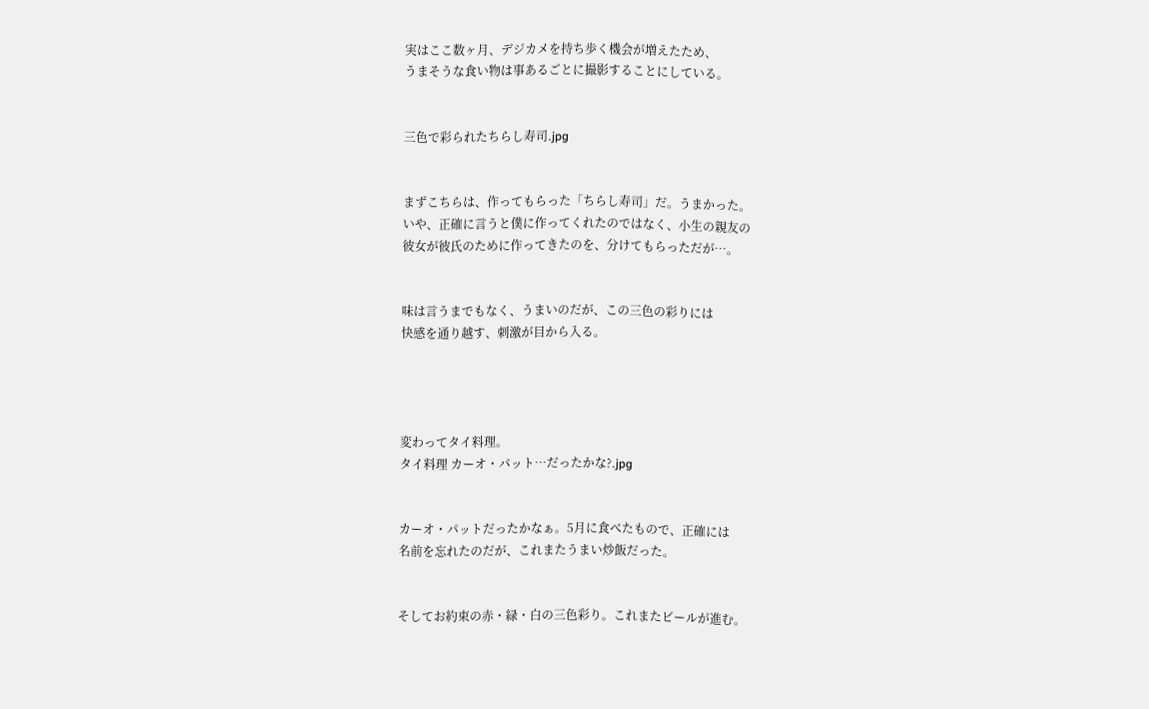実はここ数ヶ月、デジカメを持ち歩く機会が増えたため、
うまそうな食い物は事あるごとに撮影することにしている。


三色で彩られたちらし寿司.jpg


まずこちらは、作ってもらった「ちらし寿司」だ。うまかった。
いや、正確に言うと僕に作ってくれたのではなく、小生の親友の
彼女が彼氏のために作ってきたのを、分けてもらっただが…。


味は言うまでもなく、うまいのだが、この三色の彩りには
快感を通り越す、刺激が目から入る。




変わってタイ料理。
タイ料理 カーオ・パット…だったかな?.jpg


カーオ・パットだったかなぁ。5月に食べたもので、正確には
名前を忘れたのだが、これまたうまい炒飯だった。


そしてお約束の赤・緑・白の三色彩り。これまたビールが進む。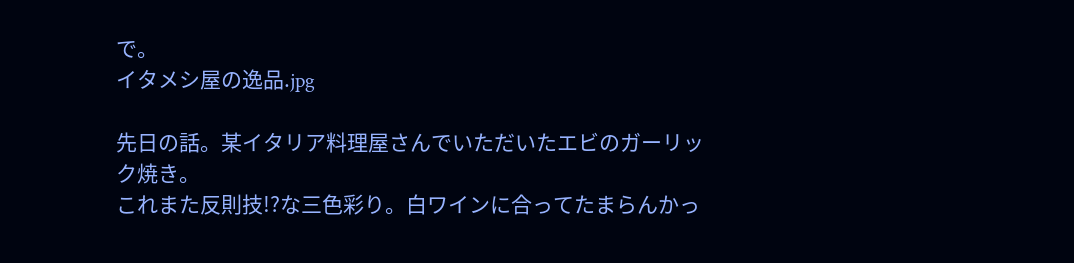で。
イタメシ屋の逸品.jpg

先日の話。某イタリア料理屋さんでいただいたエビのガーリック焼き。
これまた反則技!?な三色彩り。白ワインに合ってたまらんかっ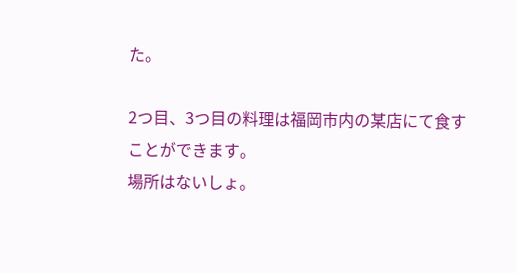た。

2つ目、3つ目の料理は福岡市内の某店にて食すことができます。
場所はないしょ。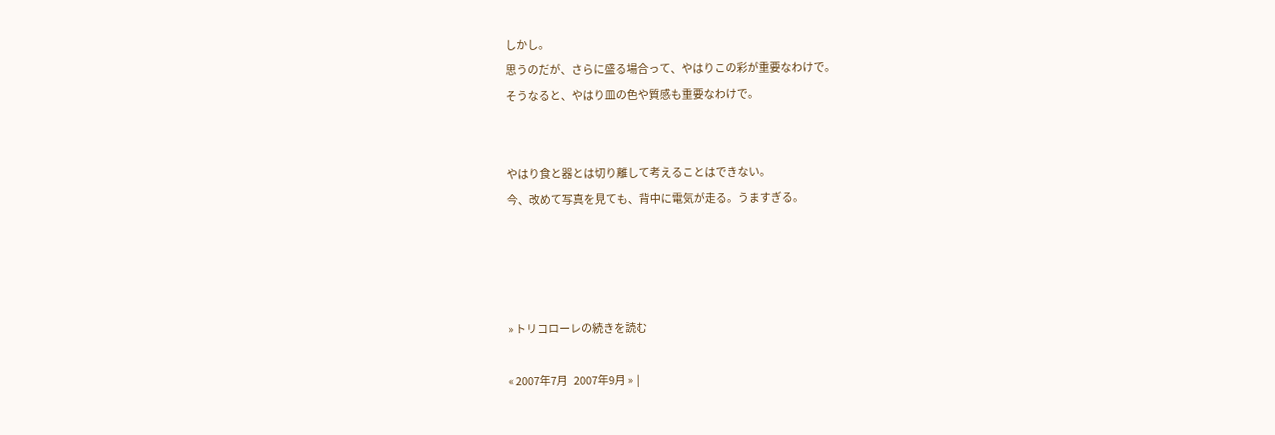しかし。
思うのだが、さらに盛る場合って、やはりこの彩が重要なわけで。
そうなると、やはり皿の色や質感も重要なわけで。


やはり食と器とは切り離して考えることはできない。
今、改めて写真を見ても、背中に電気が走る。うますぎる。




» トリコローレの続きを読む

« 2007年7月   2007年9月 »  |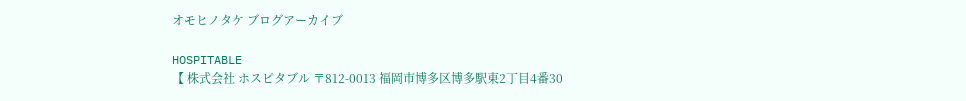オモヒノタケ ブログアーカイブ

HOSPITABLE
【 株式会社 ホスピタブル 〒812-0013 福岡市博多区博多駅東2丁目4番30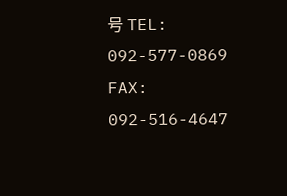号 TEL: 092-577-0869 FAX: 092-516-4647